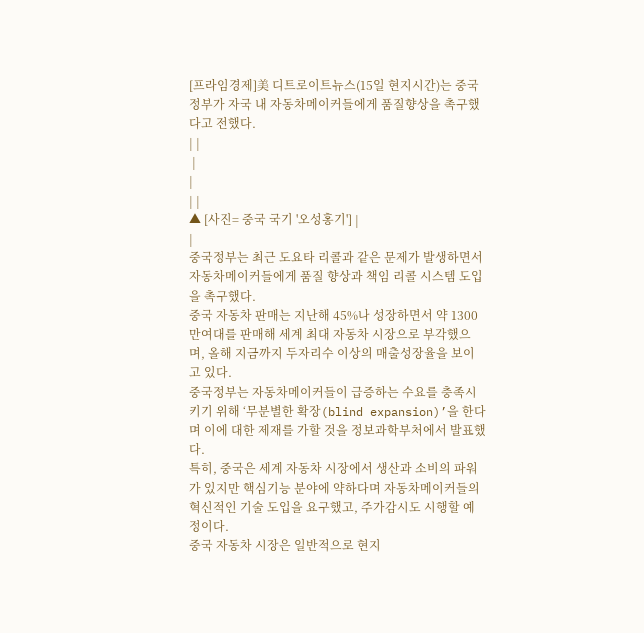[프라임경제]美 디트로이트뉴스(15일 현지시간)는 중국정부가 자국 내 자동차메이커들에게 품질향상을 촉구했다고 전했다.
| |
 |
|
| |
▲ [사진= 중국 국기 '오성홍기'] |
|
중국정부는 최근 도요타 리콜과 같은 문제가 발생하면서 자동차메이커들에게 품질 향상과 책임 리콜 시스템 도입을 촉구했다.
중국 자동차 판매는 지난해 45%나 성장하면서 약 1300만여대를 판매해 세계 최대 자동차 시장으로 부각했으며, 올해 지금까지 두자리수 이상의 매출성장율을 보이고 있다.
중국정부는 자동차메이커들이 급증하는 수요를 충족시키기 위해 ‘무분별한 확장(blind expansion)’을 한다며 이에 대한 제재를 가할 것을 정보과학부처에서 발표했다.
특히, 중국은 세계 자동차 시장에서 생산과 소비의 파워가 있지만 핵심기능 분야에 약하다며 자동차메이커들의 혁신적인 기술 도입을 요구했고, 주가감시도 시행할 예정이다.
중국 자동차 시장은 일반적으로 현지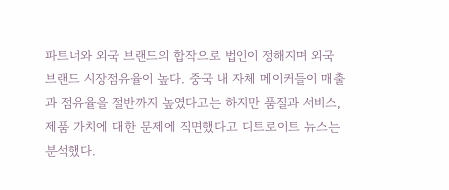파트너와 외국 브랜드의 합작으로 법인이 정해지며 외국 브랜드 시장점유율이 높다. 중국 내 자체 메이커들이 매출과 점유율을 절반까지 높였다고는 하지만 품질과 서비스, 제품 가치에 대한 문제에 직면했다고 디트로이트 뉴스는 분석했다.